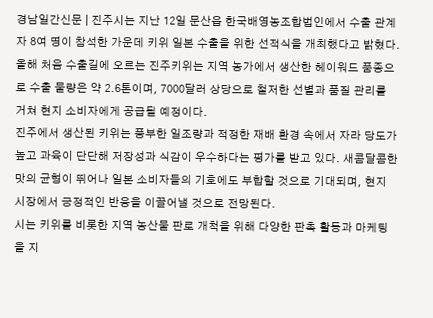경남일간신문 | 진주시는 지난 12일 문산읍 한국배영농조합법인에서 수출 관계자 8여 명이 참석한 가운데 키위 일본 수출을 위한 선적식을 개최했다고 밝혔다.
올해 처음 수출길에 오르는 진주키위는 지역 농가에서 생산한 헤이워드 품종으로 수출 물량은 약 2.6톤이며, 7000달러 상당으로 철저한 선별과 품질 관리를 거쳐 현지 소비자에게 공급될 예정이다.
진주에서 생산된 키위는 풍부한 일조량과 적정한 재배 환경 속에서 자라 당도가 높고 과육이 단단해 저장성과 식감이 우수하다는 평가를 받고 있다. 새콤달콤한 맛의 균형이 뛰어나 일본 소비자들의 기호에도 부합할 것으로 기대되며, 현지 시장에서 긍정적인 반응을 이끌어낼 것으로 전망된다.
시는 키위를 비롯한 지역 농산물 판로 개척을 위해 다양한 판촉 활동과 마케팅을 지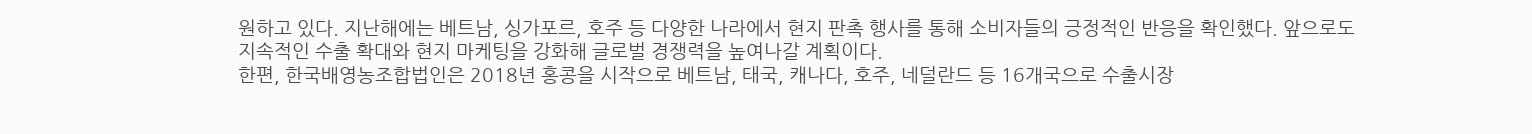원하고 있다. 지난해에는 베트남, 싱가포르, 호주 등 다양한 나라에서 현지 판촉 행사를 통해 소비자들의 긍정적인 반응을 확인했다. 앞으로도 지속적인 수출 확대와 현지 마케팅을 강화해 글로벌 경쟁력을 높여나갈 계획이다.
한편, 한국배영농조합법인은 2018년 홍콩을 시작으로 베트남, 태국, 캐나다, 호주, 네덜란드 등 16개국으로 수출시장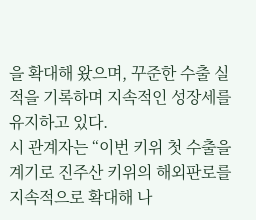을 확대해 왔으며, 꾸준한 수출 실적을 기록하며 지속적인 성장세를 유지하고 있다.
시 관계자는 “이번 키위 첫 수출을 계기로 진주산 키위의 해외판로를 지속적으로 확대해 나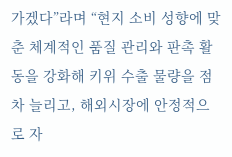가겠다”라며 “현지 소비 성향에 맞춘 체계적인 품질 관리와 판촉 활동을 강화해 키위 수출 물량을 점차 늘리고, 해외시장에 안정적으로 자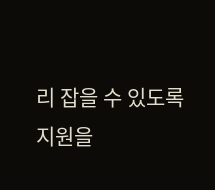리 잡을 수 있도록 지원을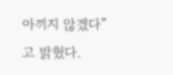아끼지 않겠다”고 밝혔다.